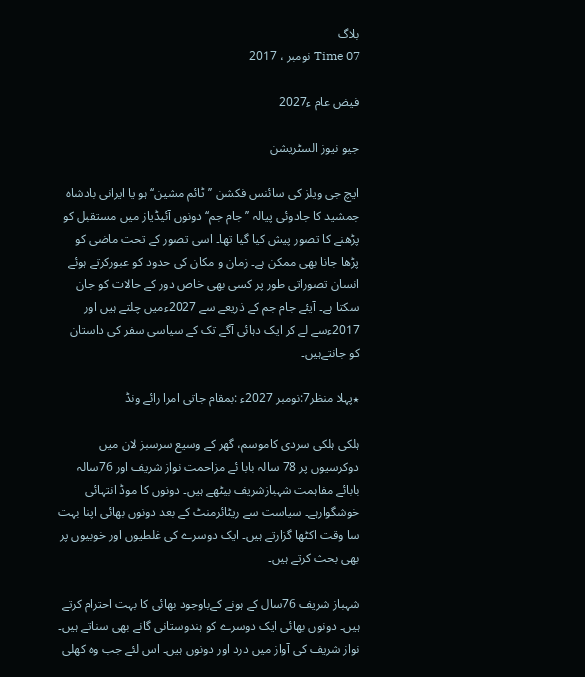بلاگ
Time 07 نومبر ، 2017

فیض عام ء2027

جیو نیوز السٹریشن

ایچ جی ویلز کی سائنس فکشن ’’ٹائم مشین‘‘ ہو یا ایرانی بادشاہ جمشید کا جادوئی پیالہ ’’جام جم‘‘ دونوں آئیڈیاز میں مستقبل کو پڑھنے کا تصور پیش کیا گیا تھا۔ اسی تصور کے تحت ماضی کو پڑھا جانا بھی ممکن ہے۔ زمان و مکان کی حدود کو عبورکرتے ہوئے انسان تصوراتی طور پر کسی بھی خاص دور کے حالات کو جان سکتا ہے۔ آیئے جام جم کے ذریعے سے 2027ءمیں چلتے ہیں اور 2017ءسے لے کر ایک دہائی آگے تک کے سیاسی سفر کی داستان کو جانتےہیں۔

٭پہلا منظر7:نومبر 2027ء :بمقام جاتی امرا رائے ونڈ

ہلکی ہلکی سردی کاموسم، گھر کے وسیع سرسبز لان میں دوکرسیوں پر 78 سالہ بابا ئے مزاحمت نواز شریف اور 76سالہ بابائے مفاہمت شہبازشریف بیٹھے ہیں۔ دونوں کا موڈ انتہائی خوشگوارہے۔ سیاست سے ریٹائرمنٹ کے بعد دونوں بھائی اپنا بہت سا وقت اکٹھا گزارتے ہیں۔ ایک دوسرے کی غلطیوں اور خوبیوں پر بھی بحث کرتے ہیں۔

شہباز شریف 76سال کے ہونے کےباوجود بھائی کا بہت احترام کرتے ہیں۔ دونوں بھائی ایک دوسرے کو ہندوستانی گانے بھی سناتے ہیں۔ نواز شریف کی آواز میں درد اور دونوں ہیں۔ اس لئے جب وہ کھلی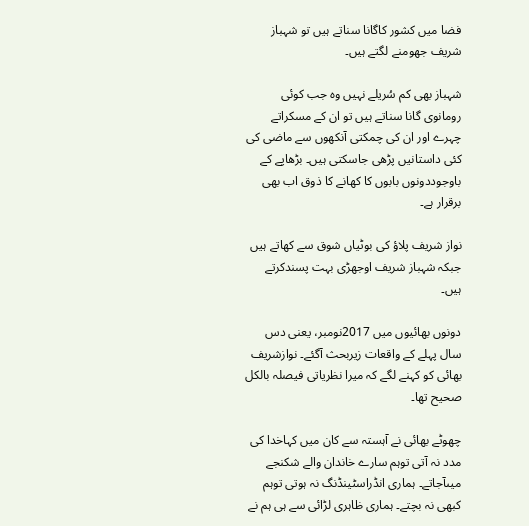فضا میں کشور کاگانا سناتے ہیں تو شہباز شریف جھومنے لگتے ہیں۔

شہباز بھی کم سُریلے نہیں وہ جب کوئی رومانوی گانا سناتے ہیں تو ان کے مسکراتے چہرے اور ان کی چمکتی آنکھوں سے ماضی کی کئی داستانیں پڑھی جاسکتی ہیں۔ بڑھاپے کے باوجوددونوں بابوں کا کھانے کا ذوق اب بھی برقرار ہے۔

نواز شریف پلاؤ کی بوٹیاں شوق سے کھاتے ہیں جبکہ شہباز شریف اوجھڑی بہت پسندکرتے ہیں۔

دونوں بھائیوں میں 2017نومبر، یعنی دس سال پہلے کے واقعات زیربحث آگئے۔ نوازشریف بھائی کو کہنے لگے کہ میرا نظریاتی فیصلہ بالکل صحیح تھا۔

چھوٹے بھائی نے آہستہ سے کان میں کہاخدا کی مدد نہ آتی توہم سارے خاندان والے شکنجے میںآجاتے۔ ہماری انڈراسٹینڈنگ نہ ہوتی توہم کبھی نہ بچتے۔ ہماری ظاہری لڑائی سے ہی ہم نے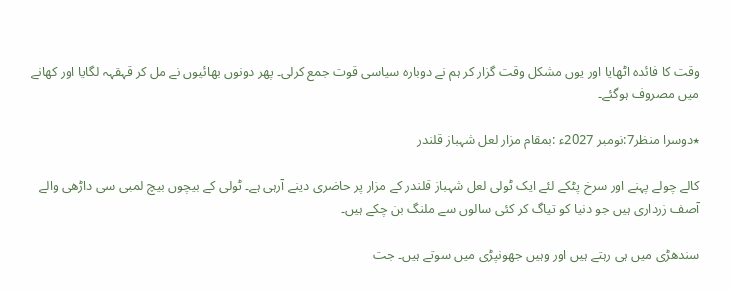وقت کا فائدہ اٹھایا اور یوں مشکل وقت گزار کر ہم نے دوبارہ سیاسی قوت جمع کرلی۔ پھر دونوں بھائیوں نے مل کر قہقہہ لگایا اور کھانے میں مصروف ہوگئے۔

٭دوسرا منظر7:نومبر 2027ء :بمقام مزار لعل شہباز قلندر

کالے چولے پہنے اور سرخ پٹکے لئے ایک ٹولی لعل شہباز قلندر کے مزار پر حاضری دینے آرہی ہے۔ ٹولی کے بیچوں بیچ لمبی سی داڑھی والے آصف زرداری ہیں جو دنیا کو تیاگ کر کئی سالوں سے ملنگ بن چکے ہیں۔

سندھڑی میں ہی رہتے ہیں اور وہیں جھونپڑی میں سوتے ہیں۔ جت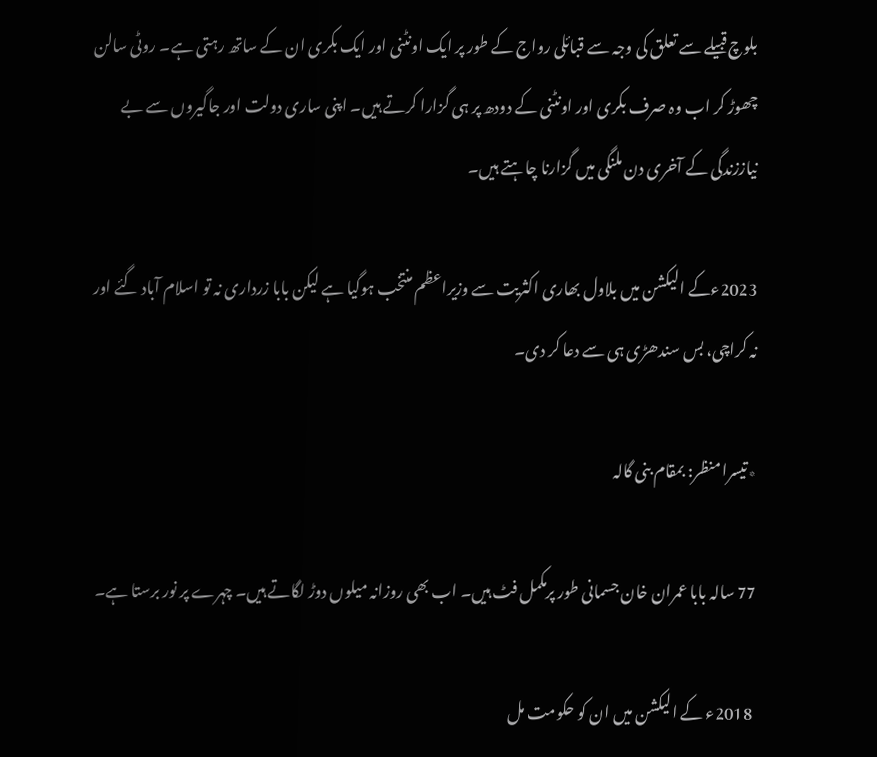بلوچ قبیلے سے تعلق کی وجہ سے قبائلی رواج کے طور پر ایک اونٹنی اور ایک بکری ان کے ساتھ رہتی ہے۔ روٹی سالن چھوڑ کر اب وہ صرف بکری اور اونٹنی کے دودھ پر ہی گزارا کرتے ہیں۔ اپنی ساری دولت اور جاگیروں سے بے نیاززندگی کے آخری دن ملنگی میں گزارنا چاہتے ہیں۔

2023ءکے الیکشن میں بلاول بھاری اکثریت سے وزیراعظم منتخب ہوگیا ہے لیکن بابا زرداری نہ تو اسلام آباد گئے اور نہ کراچی، بس سندھڑی ہی سے دعا کر دی۔

٭تیسرا منظر: بمقام بنی گالہ

77 سالہ بابا عمران خان جسمانی طور پرمکمل فٹ ہیں۔ اب بھی روزانہ میلوں دوڑ لگاتے ہیں۔ چہرے پر نور برستا ہے۔

 2018ء کے الیکشن میں ان کو حکومت مل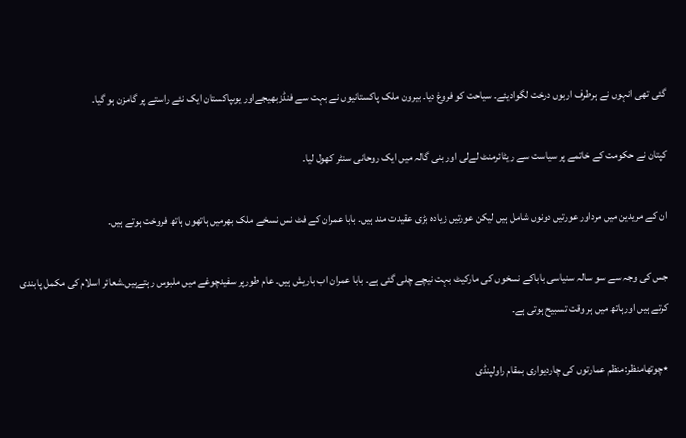گئی تھی انہوں نے ہرطرف اربوں درخت لگوادیئے۔ سیاحت کو فروغ دیا۔ بیرون ملک پاکستانیوں نے بہت سے فنڈزبھیجےاور یوںپاکستان ایک نئے راستے پر گامزن ہو گیا۔

کپتان نے حکومت کے خاتمے پر سیاست سے ریٹائرمنٹ لےلی اور بنی گالہ میں ایک روحانی سنٹر کھول لیا۔

ان کے مریدین میں مرداور عورتیں دونوں شامل ہیں لیکن عورتیں زیادہ بڑی عقیدت مند ہیں۔ بابا عمران کے فٹ نس نسخے ملک بھرمیں ہاتھوں ہاتھ فروخت ہوتے ہیں۔

جس کی وجہ سے سو سالہ سنیاسی باباکے نسخوں کی مارکیٹ بہت نیچے چلی گئی ہے۔ بابا عمران اب باریش ہیں۔ عام طورپر سفیدچوغے میں ملبوس رہتےہیں۔شعائر اسلام کی مکمل پابندی کرتے ہیں اورہاتھ میں ہر وقت تسبیح ہوتی ہے۔

٭چوتھامنظر:منظم عمارتوں کی چاردیواری بمقام راولپنڈی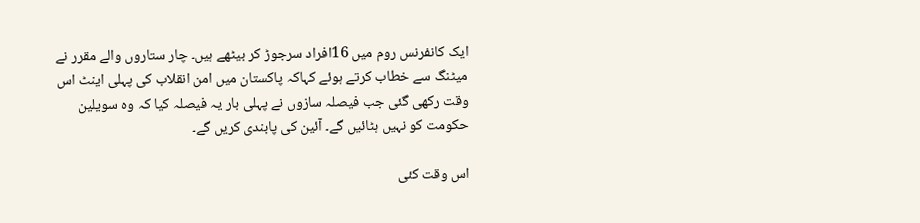ایک کانفرنس روم میں 16افراد سرجوڑ کر بیٹھے ہیں۔ چار ستاروں والے مقرر نے میٹنگ سے خطاب کرتے ہوئے کہاکہ پاکستان میں امن انقلاب کی پہلی اینٹ اس وقت رکھی گئی جب فیصلہ سازوں نے پہلی بار یہ فیصلہ کیا کہ وہ سویلین حکومت کو نہیں ہٹائیں گے۔ آئین کی پابندی کریں گے۔

اس وقت کئی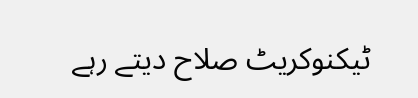ٹیکنوکریٹ صلاح دیتے رہے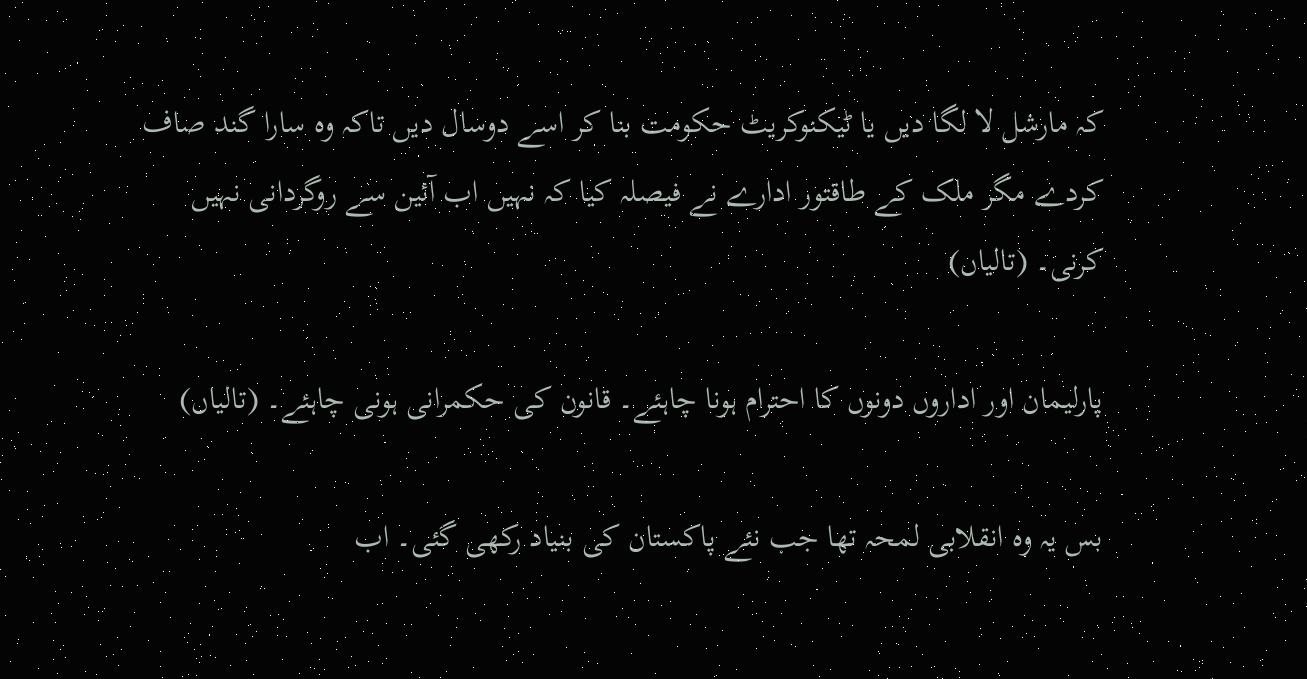کہ مارشل لا لگا دیں یا ٹیکنوکریٹ حکومت بنا کر اسے دوسال دیں تاکہ وہ سارا گند صاف کردے مگر ملک کے طاقتور ادارے نے فیصلہ کیا کہ نہیں اب آئین سے روگردانی نہیں کرنی۔ (تالیاں)

پارلیمان اور اداروں دونوں کا احترام ہونا چاہئے۔ قانون کی حکمرانی ہونی چاہئے۔ (تالیاں)

بس یہ وہ انقلابی لمحہ تھا جب نئے پاکستان کی بنیاد رکھی گئی۔ اب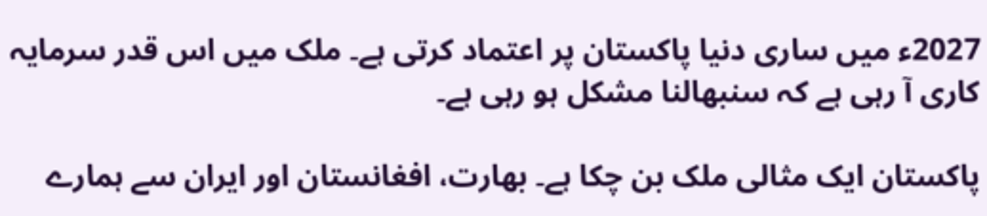2027ء میں ساری دنیا پاکستان پر اعتماد کرتی ہے۔ ملک میں اس قدر سرمایہ کاری آ رہی ہے کہ سنبھالنا مشکل ہو رہی ہے۔

پاکستان ایک مثالی ملک بن چکا ہے۔ بھارت، افغانستان اور ایران سے ہمارے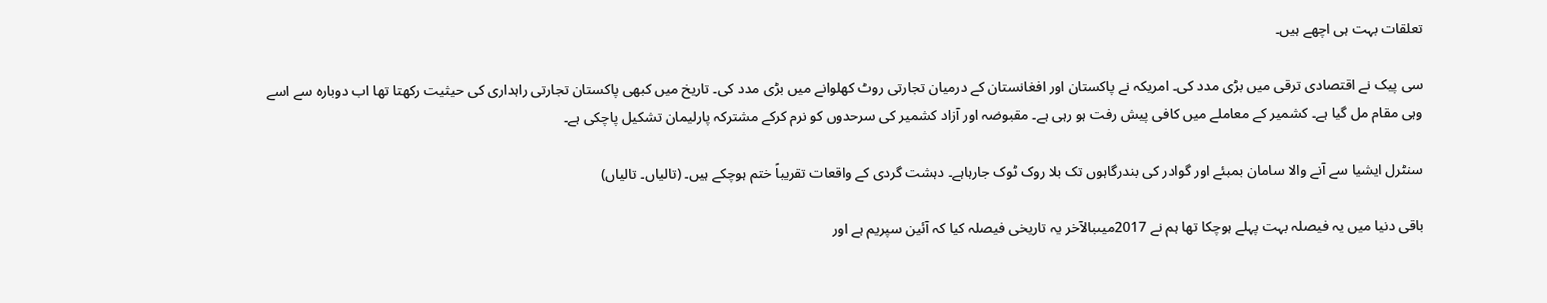تعلقات بہت ہی اچھے ہیں۔

سی پیک نے اقتصادی ترقی میں بڑی مدد کی۔ امریکہ نے پاکستان اور افغانستان کے درمیان تجارتی روٹ کھلوانے میں بڑی مدد کی۔ تاریخ میں کبھی پاکستان تجارتی راہداری کی حیثیت رکھتا تھا اب دوبارہ سے اسے وہی مقام مل گیا ہے۔ کشمیر کے معاملے میں کافی پیش رفت ہو رہی ہے۔ مقبوضہ اور آزاد کشمیر کی سرحدوں کو نرم کرکے مشترکہ پارلیمان تشکیل پاچکی ہے۔

سنٹرل ایشیا سے آنے والا سامان بمبئے اور گوادر کی بندرگاہوں تک بلا روک ٹوک جارہاہے۔ دہشت گردی کے واقعات تقریباً ختم ہوچکے ہیں۔ (تالیاں۔ تالیاں)

باقی دنیا میں یہ فیصلہ بہت پہلے ہوچکا تھا ہم نے 2017میںبالآخر یہ تاریخی فیصلہ کیا کہ آئین سپریم ہے اور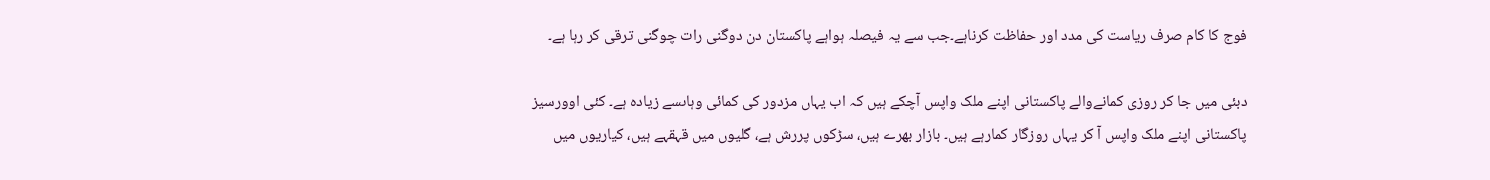فوج کا کام صرف ریاست کی مدد اور حفاظت کرناہے۔جب سے یہ فیصلہ ہواہے پاکستان دن دوگنی رات چوگنی ترقی کر رہا ہے۔

دبئی میں جا کر روزی کمانےوالے پاکستانی اپنے ملک واپس آچکے ہیں کہ اب یہاں مزدور کی کمائی وہاںسے زیادہ ہے۔ کئی اوورسیز پاکستانی اپنے ملک واپس آ کر یہاں روزگار کمارہے ہیں۔ بازار بھرے ہیں، سڑکوں پررش ہے، گلیوں میں قہقہے ہیں، کیاریوں میں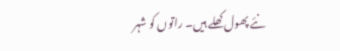نئے پھول کھلے ہیں۔ راتوں کو شہر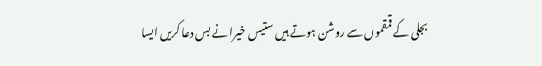بجلی کے قمقموں سے روشن ہوتے ہیں ستیس خیرا نے بس دعا کریں ایسا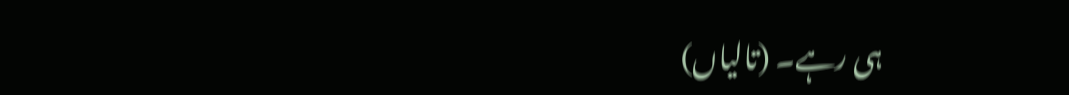ہی رہے۔ (تالیاں)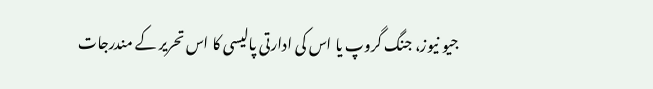جیو نیوز، جنگ گروپ یا اس کی ادارتی پالیسی کا اس تحریر کے مندرجات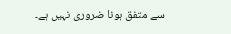سے متفق ہونا ضروری نہیں ہے۔